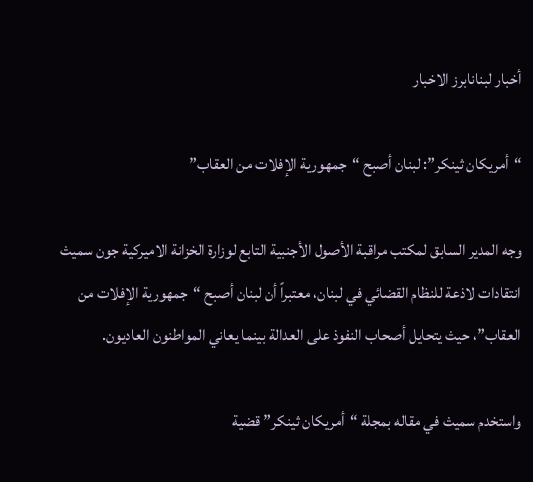أخبار لبنانابرز الاخبار

“أمريكان ثينكر”: لبنان أصبح “جمهورية الإفلات من العقاب”

وجه المدير السابق لمكتب مراقبة الأصول الأجنبية التابع لوزارة الخزانة الاميركية جون سميث انتقادات لاذعة للنظام القضائي في لبنان، معتبراً أن لبنان أصبح “جمهورية الإفلات من العقاب”، حيث يتحايل أصحاب النفوذ على العدالة بينما يعاني المواطنون العاديون.

واستخدم سميث في مقاله بمجلة “أمريكان ثينكر” قضية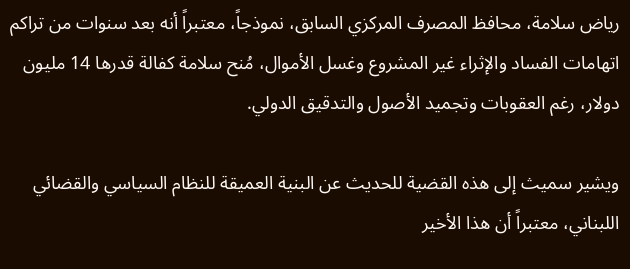رياض سلامة، محافظ المصرف المركزي السابق، نموذجاً، معتبراً أنه بعد سنوات من تراكم اتهامات الفساد والإثراء غير المشروع وغسل الأموال، مُنح سلامة كفالة قدرها 14 مليون دولار، رغم العقوبات وتجميد الأصول والتدقيق الدولي.

ويشير سميث إلى هذه القضية للحديث عن البنية العميقة للنظام السياسي والقضائي اللبناني، معتبراً أن هذا الأخير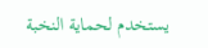يستخدم لحماية النخبة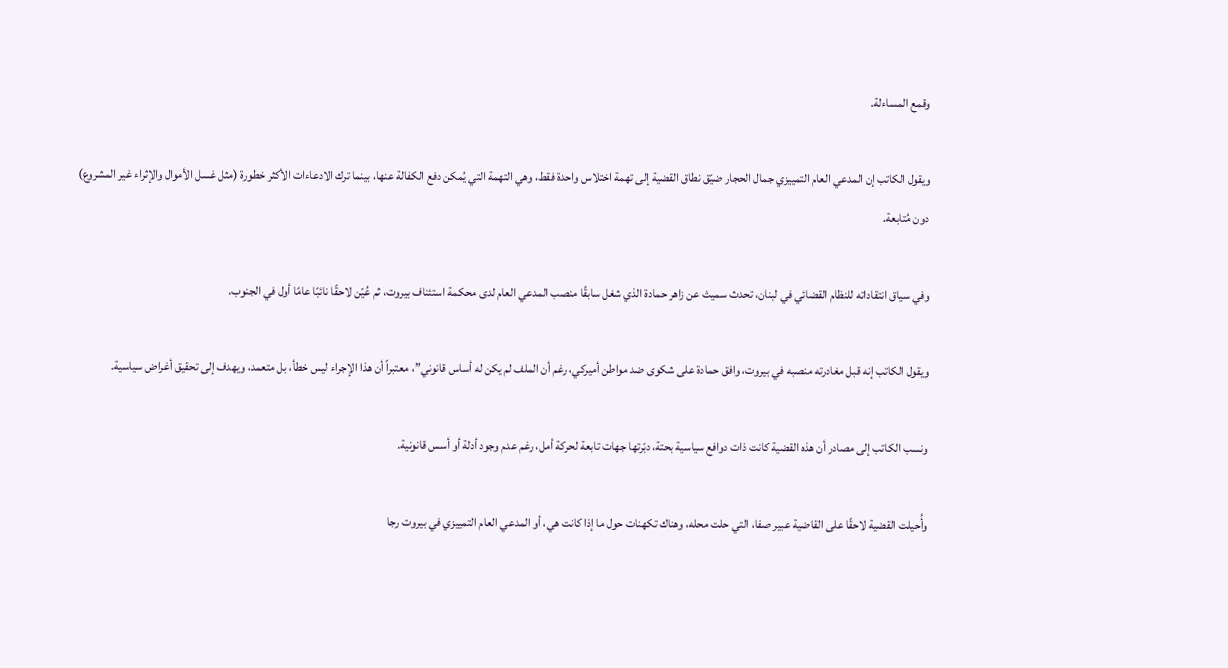وقمع المساءلة.

ويقول الكاتب إن المدعي العام التمييزي جمال الحجار ضيّق نطاق القضية إلى تهمة اختلاس واحدة فقط، وهي التهمة التي يُمكن دفع الكفالة عنها، بينما ترك الادعاءات الأكثر خطورة (مثل غسل الأموال والإثراء غير المشروع) دون مُتابعة.

وفي سياق انتقاداته للنظام القضائي في لبنان، تحدث سميث عن زاهر حمادة الذي شغل سابقًا منصب المدعي العام لدى محكمة استئناف بيروت، ثم عُيّن لاحقًا نائبًا عامًا أول في الجنوب.

ويقول الكاتب إنه قبل مغادرته منصبه في بيروت، وافق حمادة على شكوى ضد مواطن أميركي، رغم أن الملف لم يكن له أساس قانوني”، معتبراً أن هذا الإجراء ليس خطأ، بل متعمد، ويهدف إلى تحقيق أغراض سياسية.

ونسب الكاتب إلى مصادر أن هذه القضية كانت ذات دوافع سياسية بحتة، دبّرتها جهات تابعة لحركة أمل، رغم عدم وجود أدلة أو أسس قانونية.

وأُحيلت القضية لاحقًا على القاضية عبير صفا، التي حلت محله، وهناك تكهنات حول ما إذا كانت هي، أو المدعي العام التمييزي في بيروت رجا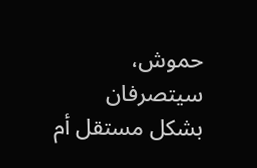حموش، سيتصرفان بشكل مستقل أم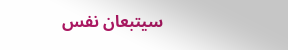سيتبعان نفس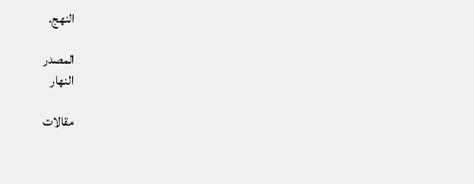النهج.

المصدر
النهار

مقالات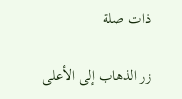ذات صلة

زر الذهاب إلى الأعلى